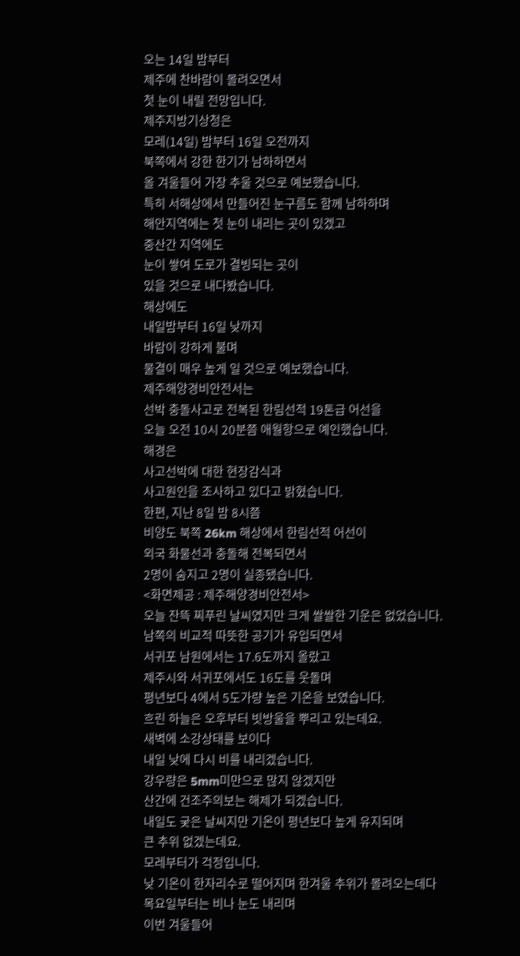오는 14일 밤부터
제주에 찬바람이 몰려오면서
첫 눈이 내릴 전망입니다.
제주지방기상청은
모레(14일) 밤부터 16일 오전까지
북쪽에서 강한 한기가 남하하면서
올 겨울들어 가장 추울 것으로 예보했습니다.
특히 서해상에서 만들어진 눈구름도 함께 남하하며
해안지역에는 첫 눈이 내리는 곳이 있겠고
중산간 지역에도
눈이 쌓여 도로가 결빙되는 곳이
있을 것으로 내다봤습니다.
해상에도
내일밤부터 16일 낮까지
바람이 강하게 불며
물결이 매우 높게 일 것으로 예보했습니다.
제주해양경비안전서는
선박 충돌사고로 전복된 한림선적 19톤급 어선을
오늘 오전 10시 20분쯤 애월항으로 예인했습니다.
해경은
사고선박에 대한 현장감식과
사고원인을 조사하고 있다고 밝혔습니다.
한편, 지난 8일 밤 8시쯤
비양도 북쪽 26km 해상에서 한림선적 어선이
외국 화물선과 충돌해 전복되면서
2명이 숨지고 2명이 실종됐습니다.
<화면제공 : 제주해양경비안전서>
오늘 잔뜩 찌푸린 날씨였지만 크게 쌀쌀한 기운은 없었습니다.
남쪽의 비교적 따뜻한 공기가 유입되면서
서귀포 남원에서는 17.6도까지 올랐고
제주시와 서귀포에서도 16도를 웃돌며
평년보다 4에서 5도가량 높은 기온을 보였습니다.
흐린 하늘은 오후부터 빗방울을 뿌리고 있는데요.
새벽에 소강상태를 보이다
내일 낮에 다시 비를 내리겠습니다.
강우량은 5mm미만으로 많지 않겠지만
산간에 건조주의보는 해제가 되겠습니다.
내일도 궂은 날씨지만 기온이 평년보다 높게 유지되며
큰 추위 없겠는데요.
모레부터가 걱정입니다.
낮 기온이 한자리수로 떨어지며 한겨울 추위가 몰려오는데다
목요일부터는 비나 눈도 내리며
이번 겨울들어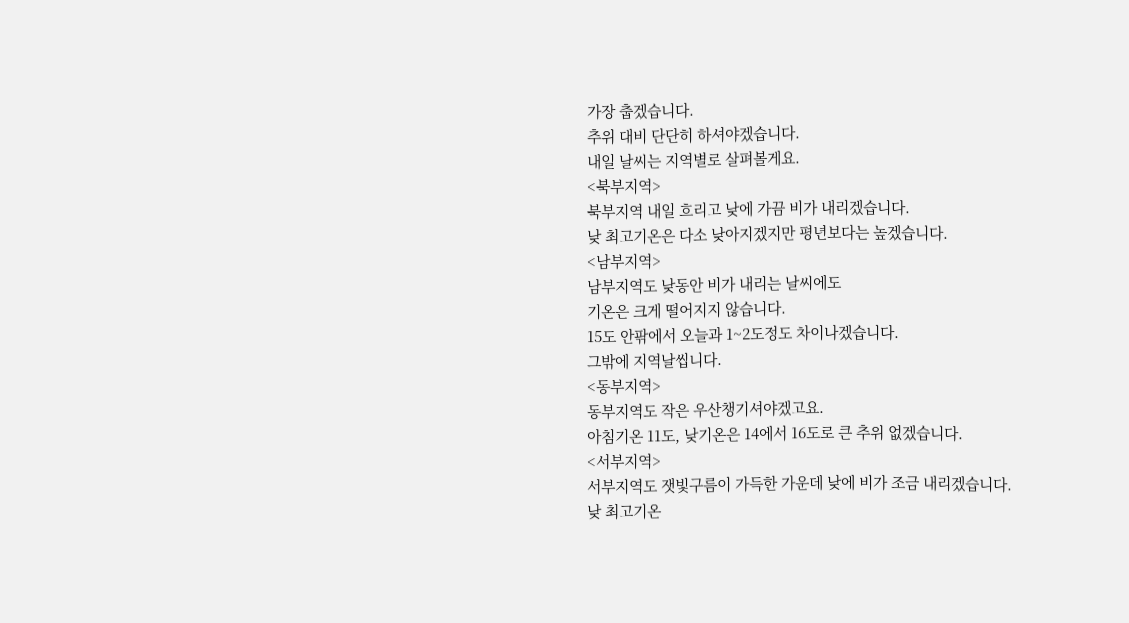가장 춥겠습니다.
추위 대비 단단히 하셔야겠습니다.
내일 날씨는 지역별로 살펴볼게요.
<북부지역>
북부지역 내일 흐리고 낮에 가끔 비가 내리겠습니다.
낮 최고기온은 다소 낮아지겠지만 평년보다는 높겠습니다.
<남부지역>
남부지역도 낮동안 비가 내리는 날씨에도
기온은 크게 떨어지지 않습니다.
15도 안팎에서 오늘과 1~2도정도 차이나겠습니다.
그밖에 지역날씹니다.
<동부지역>
동부지역도 작은 우산챙기셔야겠고요.
아침기온 11도, 낮기온은 14에서 16도로 큰 추위 없겠습니다.
<서부지역>
서부지역도 잿빛구름이 가득한 가운데 낮에 비가 조금 내리겠습니다.
낮 최고기온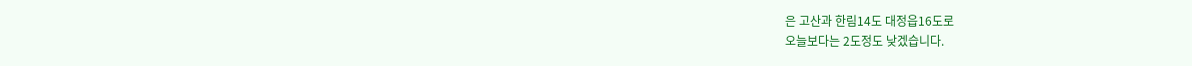은 고산과 한림14도 대정읍16도로
오늘보다는 2도정도 낮겠습니다.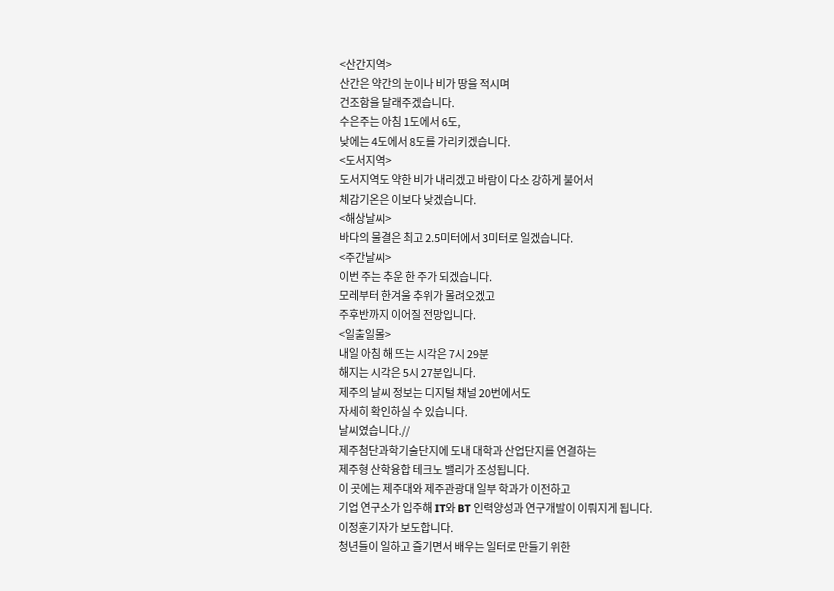<산간지역>
산간은 약간의 눈이나 비가 땅을 적시며
건조함을 달래주겠습니다.
수은주는 아침 1도에서 6도,
낮에는 4도에서 8도를 가리키겠습니다.
<도서지역>
도서지역도 약한 비가 내리겠고 바람이 다소 강하게 불어서
체감기온은 이보다 낮겠습니다.
<해상날씨>
바다의 물결은 최고 2.5미터에서 3미터로 일겠습니다.
<주간날씨>
이번 주는 추운 한 주가 되겠습니다.
모레부터 한겨울 추위가 몰려오겠고
주후반까지 이어질 전망입니다.
<일출일몰>
내일 아침 해 뜨는 시각은 7시 29분
해지는 시각은 5시 27분입니다.
제주의 날씨 정보는 디지털 채널 20번에서도
자세히 확인하실 수 있습니다.
날씨였습니다.//
제주첨단과학기술단지에 도내 대학과 산업단지를 연결하는
제주형 산학융합 테크노 밸리가 조성됩니다.
이 곳에는 제주대와 제주관광대 일부 학과가 이전하고
기업 연구소가 입주해 IT와 BT 인력양성과 연구개발이 이뤄지게 됩니다.
이정훈기자가 보도합니다.
청년들이 일하고 즐기면서 배우는 일터로 만들기 위한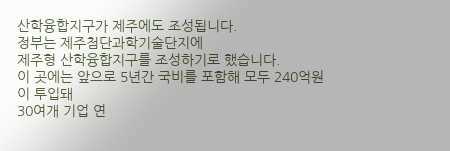산학융합지구가 제주에도 조성됩니다.
정부는 제주첨단과학기술단지에
제주형 산학융합지구를 조성하기로 했습니다.
이 곳에는 앞으로 5년간 국비를 포함해 모두 240억원이 투입돼
30여개 기업 연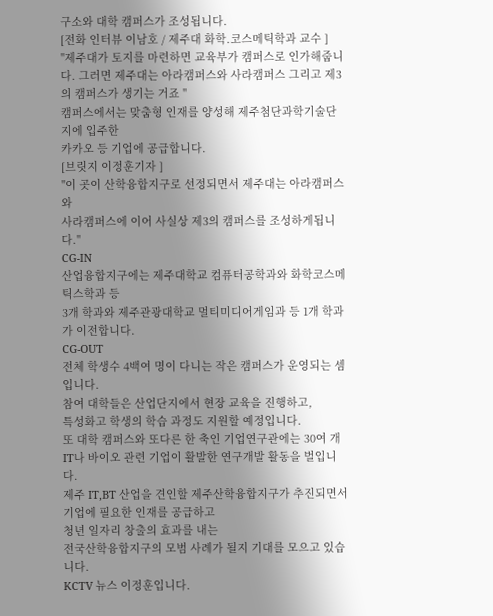구소와 대학 캠퍼스가 조성됩니다.
[전화 인터뷰 이남호 / 제주대 화학.코스메틱학과 교수 ]
"제주대가 토지를 마련하면 교육부가 캠퍼스로 인가해줍니다. 그러면 제주대는 아라캠퍼스와 사라캠퍼스 그리고 제3의 캠퍼스가 생기는 거죠 "
캠퍼스에서는 맞춤형 인재를 양성해 제주첨단과학기술단지에 입주한
카카오 등 기업에 공급합니다.
[브릿지 이정훈기자 ]
"이 곳이 산학융합지구로 선정되면서 제주대는 아라캠퍼스와
사라캠퍼스에 이어 사실상 제3의 캠퍼스를 조성하게됩니다."
CG-IN
산업융합지구에는 제주대학교 컴퓨터공학과와 화학코스메틱스학과 등
3개 학과와 제주관광대학교 멀티미디어게임과 등 1개 학과가 이전합니다.
CG-OUT
전체 학생수 4백여 명이 다니는 작은 캠퍼스가 운영되는 셈입니다.
참여 대학들은 산업단지에서 현장 교육을 진행하고,
특성화고 학생의 학습 과정도 지원할 예정입니다.
또 대학 캠퍼스와 또다른 한 축인 기업연구관에는 30여 개
IT나 바이오 관련 기업이 활발한 연구개발 활동을 벌입니다.
제주 IT,BT 산업을 견인할 제주산학융합지구가 추진되면서
기업에 필요한 인재를 공급하고
청년 일자리 창출의 효과를 내는
전국산학융합지구의 모범 사례가 될지 기대를 모으고 있습니다.
KCTV 뉴스 이정훈입니다.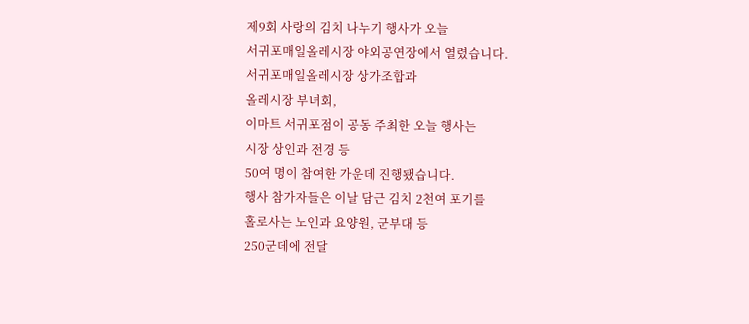제9회 사랑의 김치 나누기 행사가 오늘
서귀포매일올레시장 야외공연장에서 열렸습니다.
서귀포매일올레시장 상가조합과
올레시장 부녀회,
이마트 서귀포점이 공동 주최한 오늘 행사는
시장 상인과 전경 등
50여 명이 참여한 가운데 진행됐습니다.
행사 참가자들은 이날 담근 김치 2천여 포기를
홀로사는 노인과 요양원, 군부대 등
250군데에 전달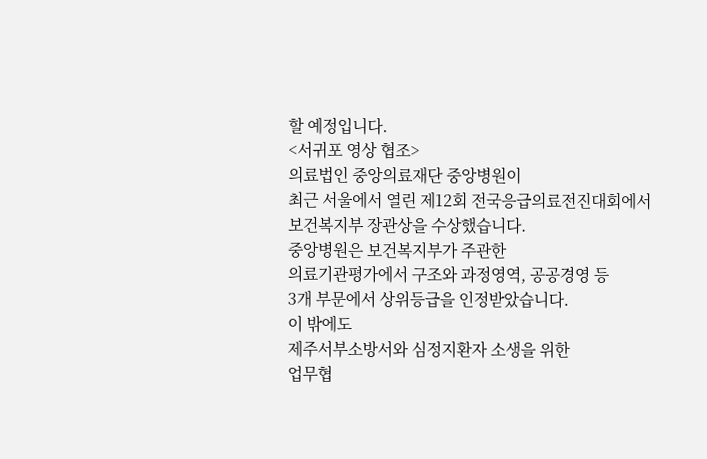할 예정입니다.
<서귀포 영상 협조>
의료법인 중앙의료재단 중앙병원이
최근 서울에서 열린 제12회 전국응급의료전진대회에서
보건복지부 장관상을 수상했습니다.
중앙병원은 보건복지부가 주관한
의료기관평가에서 구조와 과정영역, 공공경영 등
3개 부문에서 상위등급을 인정받았습니다.
이 밖에도
제주서부소방서와 심정지환자 소생을 위한
업무협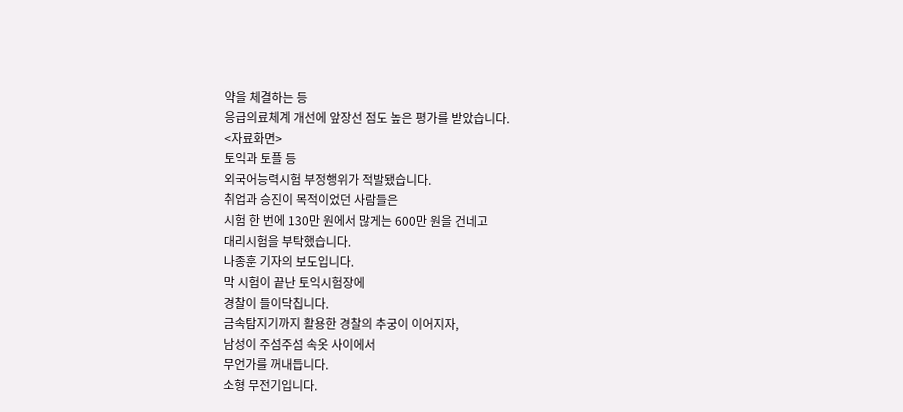약을 체결하는 등
응급의료체계 개선에 앞장선 점도 높은 평가를 받았습니다.
<자료화면>
토익과 토플 등
외국어능력시험 부정행위가 적발됐습니다.
취업과 승진이 목적이었던 사람들은
시험 한 번에 130만 원에서 많게는 600만 원을 건네고
대리시험을 부탁했습니다.
나종훈 기자의 보도입니다.
막 시험이 끝난 토익시험장에
경찰이 들이닥칩니다.
금속탐지기까지 활용한 경찰의 추궁이 이어지자,
남성이 주섬주섬 속옷 사이에서
무언가를 꺼내듭니다.
소형 무전기입니다.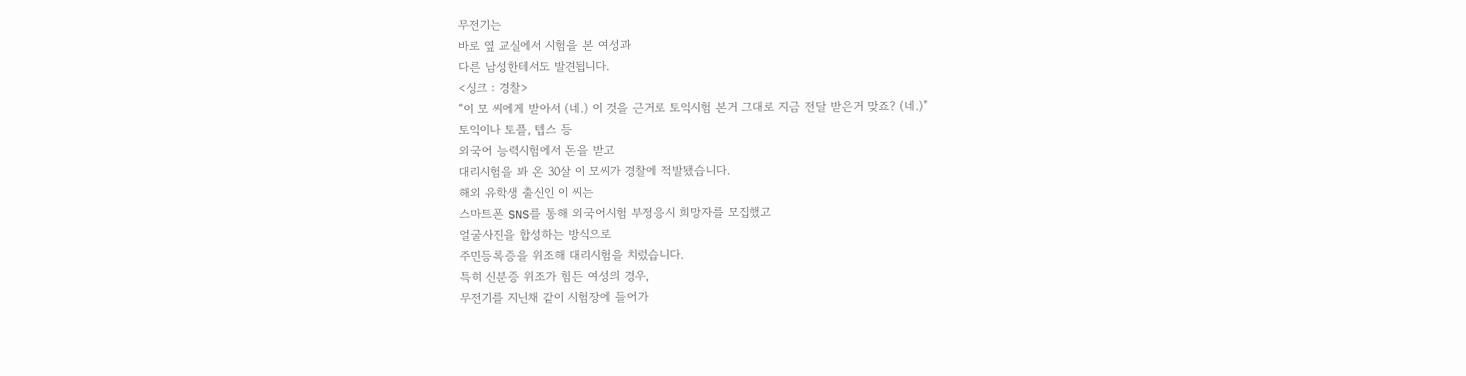무전기는
바로 옆 교실에서 시험을 본 여성과
다른 남성한테서도 발견됩니다.
<싱크 : 경찰>
“이 모 씨에게 받아서 (네.) 이 것을 근거로 토익시험 본거 그대로 지금 전달 받은거 맞죠? (네.)"
토익이나 토플, 텝스 등
외국어 능력시험에서 돈을 받고
대리시험을 봐 온 30살 이 모씨가 경찰에 적발됐습니다.
해외 유학생 출신인 이 씨는
스마트폰 SNS를 통해 외국어시험 부정응시 희망자를 모집했고
얼굴사진을 합성하는 방식으로
주민등록증을 위조해 대리시험을 치렀습니다.
특히 신분증 위조가 힘든 여성의 경우,
무전기를 지닌채 같이 시험장에 들어가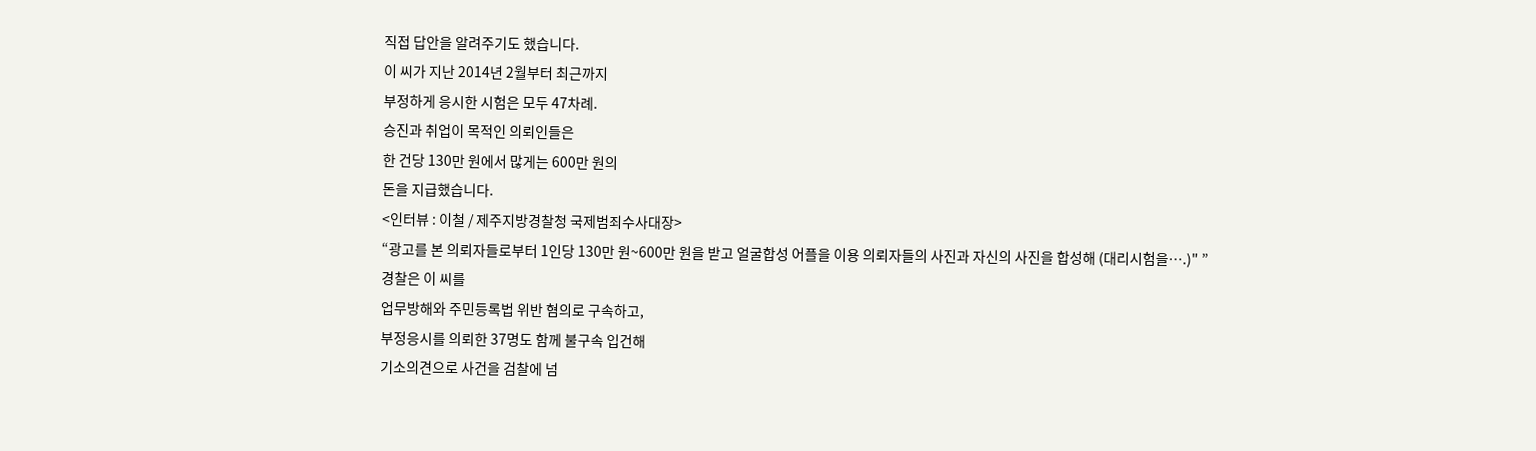직접 답안을 알려주기도 했습니다.
이 씨가 지난 2014년 2월부터 최근까지
부정하게 응시한 시험은 모두 47차례.
승진과 취업이 목적인 의뢰인들은
한 건당 130만 원에서 많게는 600만 원의
돈을 지급했습니다.
<인터뷰 : 이철 / 제주지방경찰청 국제범죄수사대장>
“광고를 본 의뢰자들로부터 1인당 130만 원~600만 원을 받고 얼굴합성 어플을 이용 의뢰자들의 사진과 자신의 사진을 합성해 (대리시험을….)" ”
경찰은 이 씨를
업무방해와 주민등록법 위반 혐의로 구속하고,
부정응시를 의뢰한 37명도 함께 불구속 입건해
기소의견으로 사건을 검찰에 넘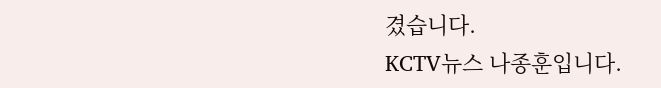겼습니다.
KCTV뉴스 나종훈입니다.